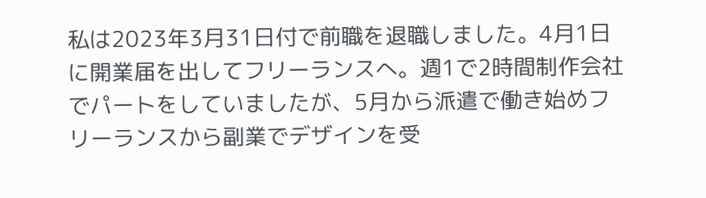私は2023年3月31日付で前職を退職しました。4月1日に開業届を出してフリーランスへ。週1で2時間制作会社でパートをしていましたが、5月から派遣で働き始めフリーランスから副業でデザインを受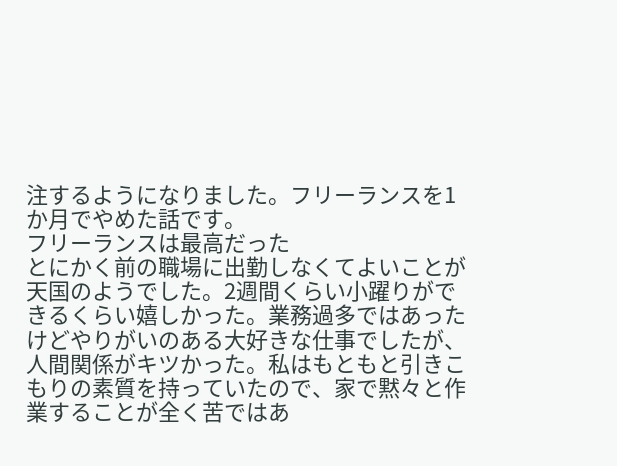注するようになりました。フリーランスを1か月でやめた話です。
フリーランスは最高だった
とにかく前の職場に出勤しなくてよいことが天国のようでした。2週間くらい小躍りができるくらい嬉しかった。業務過多ではあったけどやりがいのある大好きな仕事でしたが、人間関係がキツかった。私はもともと引きこもりの素質を持っていたので、家で黙々と作業することが全く苦ではあ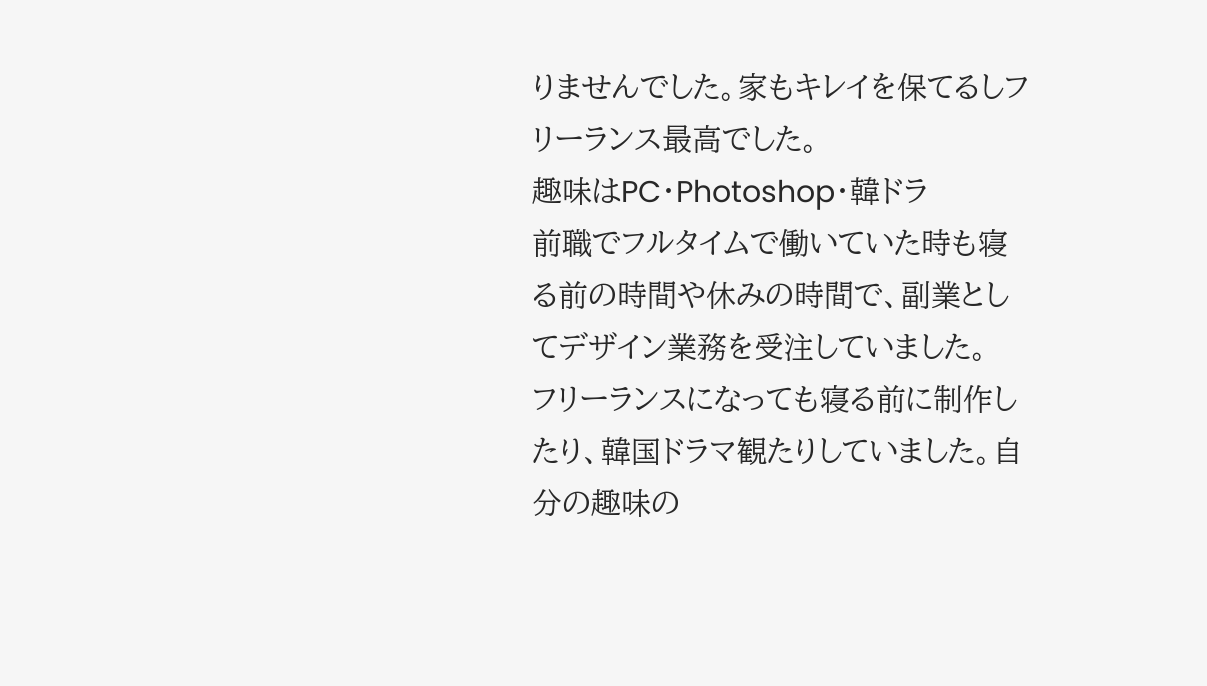りませんでした。家もキレイを保てるしフリーランス最高でした。
趣味はPC・Photoshop・韓ドラ
前職でフルタイムで働いていた時も寝る前の時間や休みの時間で、副業としてデザイン業務を受注していました。
フリーランスになっても寝る前に制作したり、韓国ドラマ観たりしていました。自分の趣味の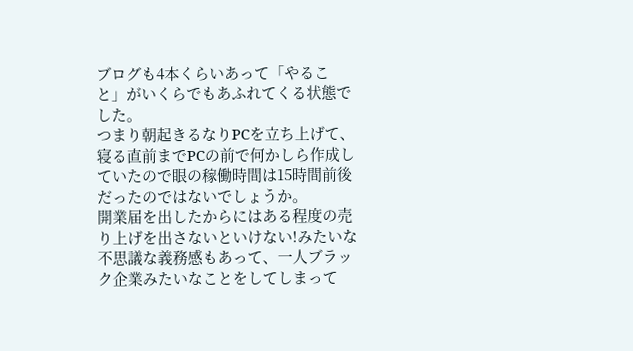ブログも4本くらいあって「やること」がいくらでもあふれてくる状態でした。
つまり朝起きるなりPCを立ち上げて、寝る直前までPCの前で何かしら作成していたので眼の稼働時間は15時間前後だったのではないでしょうか。
開業届を出したからにはある程度の売り上げを出さないといけない!みたいな不思議な義務感もあって、一人ブラック企業みたいなことをしてしまって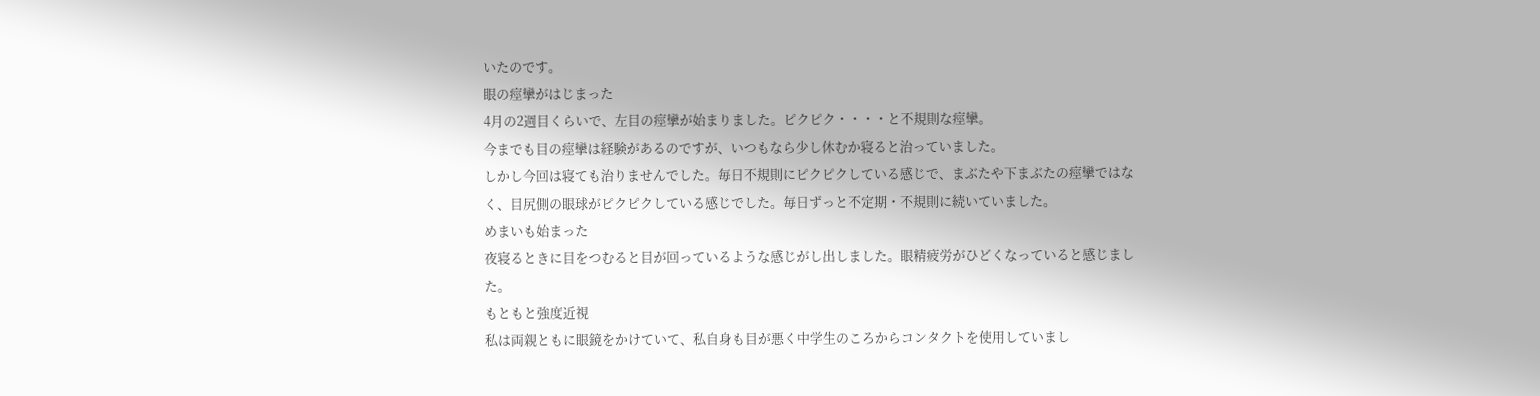いたのです。
眼の痙攣がはじまった
4月の2週目くらいで、左目の痙攣が始まりました。ピクピク・・・・と不規則な痙攣。
今までも目の痙攣は経験があるのですが、いつもなら少し休むか寝ると治っていました。
しかし今回は寝ても治りませんでした。毎日不規則にピクピクしている感じで、まぶたや下まぶたの痙攣ではなく、目尻側の眼球がピクピクしている感じでした。毎日ずっと不定期・不規則に続いていました。
めまいも始まった
夜寝るときに目をつむると目が回っているような感じがし出しました。眼精疲労がひどくなっていると感じました。
もともと強度近視
私は両親ともに眼鏡をかけていて、私自身も目が悪く中学生のころからコンタクトを使用していまし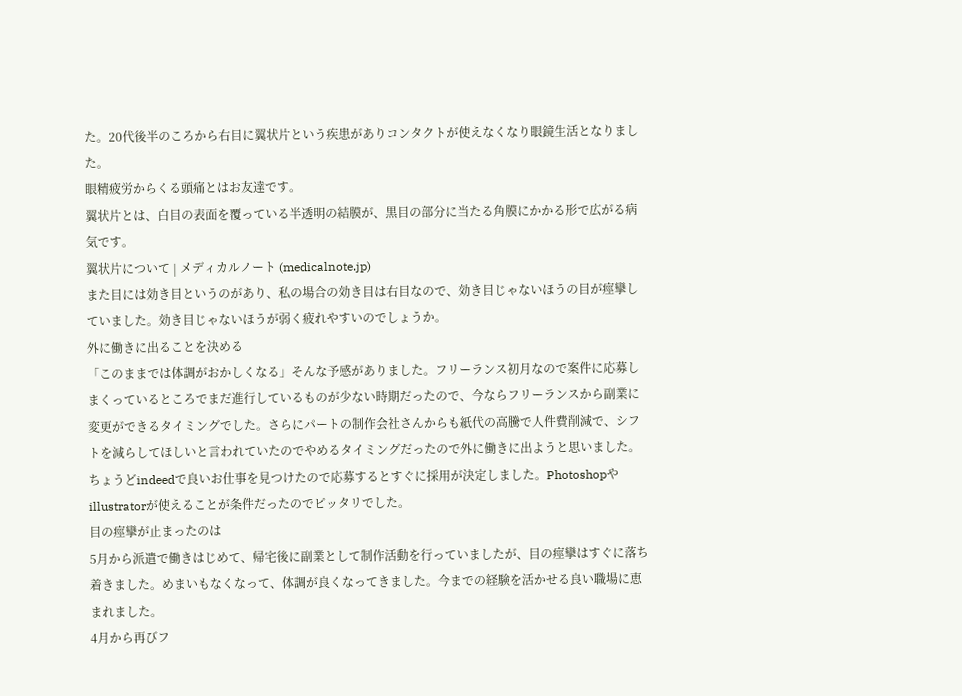た。20代後半のころから右目に翼状片という疾患がありコンタクトが使えなくなり眼鏡生活となりました。
眼精疲労からくる頭痛とはお友達です。
翼状片とは、白目の表面を覆っている半透明の結膜が、黒目の部分に当たる角膜にかかる形で広がる病気です。
翼状片について | メディカルノート (medicalnote.jp)
また目には効き目というのがあり、私の場合の効き目は右目なので、効き目じゃないほうの目が痙攣していました。効き目じゃないほうが弱く疲れやすいのでしょうか。
外に働きに出ることを決める
「このままでは体調がおかしくなる」そんな予感がありました。フリーランス初月なので案件に応募しまくっているところでまだ進行しているものが少ない時期だったので、今ならフリーランスから副業に変更ができるタイミングでした。さらにパートの制作会社さんからも紙代の高騰で人件費削減で、シフトを減らしてほしいと言われていたのでやめるタイミングだったので外に働きに出ようと思いました。
ちょうどindeedで良いお仕事を見つけたので応募するとすぐに採用が決定しました。Photoshopやillustratorが使えることが条件だったのでピッタリでした。
目の痙攣が止まったのは
5月から派遣で働きはじめて、帰宅後に副業として制作活動を行っていましたが、目の痙攣はすぐに落ち着きました。めまいもなくなって、体調が良くなってきました。今までの経験を活かせる良い職場に恵まれました。
4月から再びフ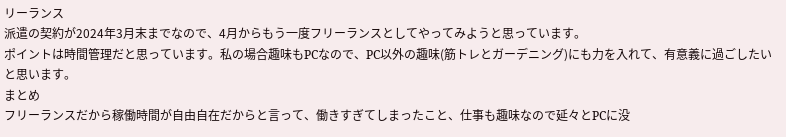リーランス
派遣の契約が2024年3月末までなので、4月からもう一度フリーランスとしてやってみようと思っています。
ポイントは時間管理だと思っています。私の場合趣味もPCなので、PC以外の趣味(筋トレとガーデニング)にも力を入れて、有意義に過ごしたいと思います。
まとめ
フリーランスだから稼働時間が自由自在だからと言って、働きすぎてしまったこと、仕事も趣味なので延々とPCに没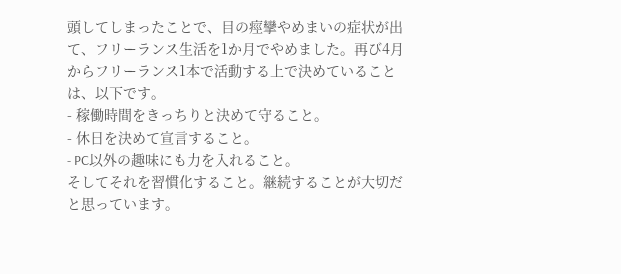頭してしまったことで、目の痙攣やめまいの症状が出て、フリーランス生活を1か月でやめました。再び4月からフリーランス1本で活動する上で決めていることは、以下です。
- 稼働時間をきっちりと決めて守ること。
- 休日を決めて宣言すること。
- PC以外の趣味にも力を入れること。
そしてそれを習慣化すること。継続することが大切だと思っています。